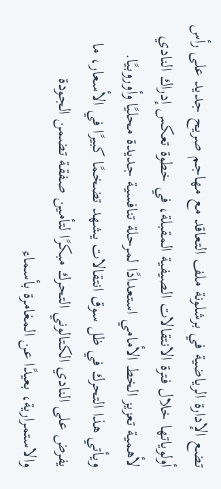تضع الإدارة الرياضية في برشلونة ملف التعاقد مع مهاجم صريح جديد على رأس أولوياتها خلال فترة الانتقالات الصيفية المقبلة، في خطوة تعكس إدراك النادي لأهمية تعزيز الخط الأمامي استعدادًا لمرحلة تنافسية جديدة محليًا وأوروبيًا.
ويأتي هذا التحرك في ظل سوق انتقالات يشهد تضخمًا كبيرًا في الأسعار، ما يفرض على النادي الكتالوني التحرك مبكرًا لتأمين صفقة تضمن الجودة والاستمرارية، بعيدًا عن المغامرة بأسماء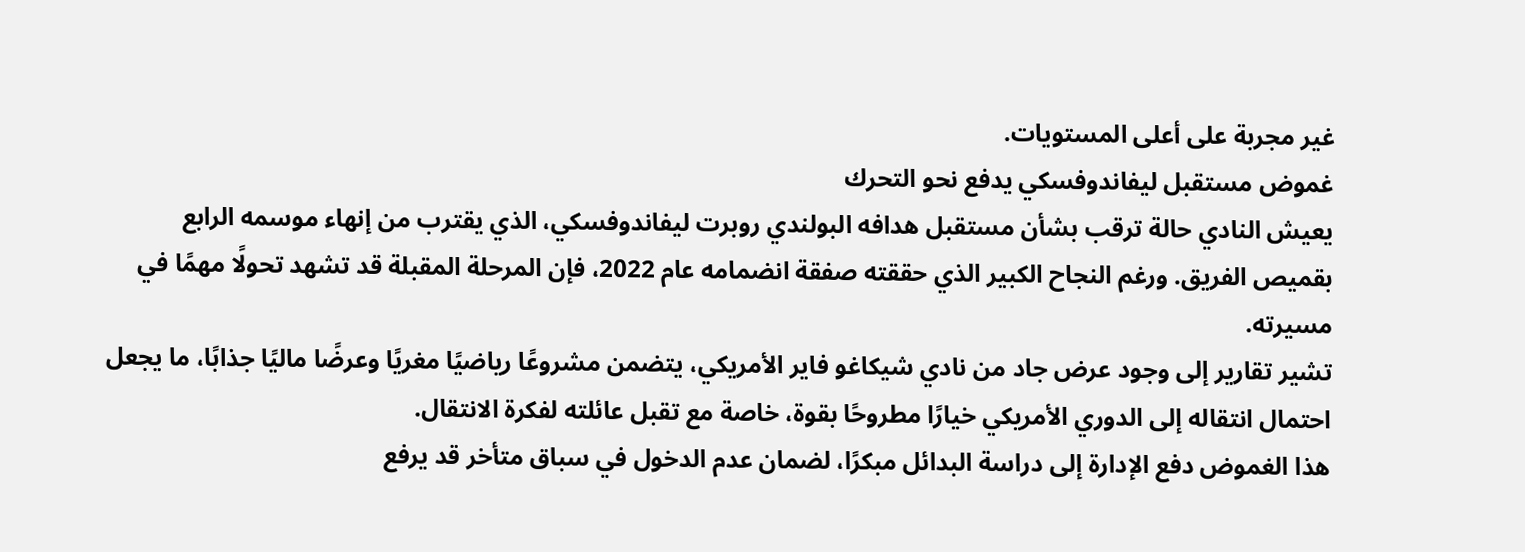غير مجربة على أعلى المستويات.
غموض مستقبل ليفاندوفسكي يدفع نحو التحرك
يعيش النادي حالة ترقب بشأن مستقبل هدافه البولندي روبرت ليفاندوفسكي، الذي يقترب من إنهاء موسمه الرابع بقميص الفريق. ورغم النجاح الكبير الذي حققته صفقة انضمامه عام 2022، فإن المرحلة المقبلة قد تشهد تحولًا مهمًا في مسيرته.
تشير تقارير إلى وجود عرض جاد من نادي شيكاغو فاير الأمريكي، يتضمن مشروعًا رياضيًا مغريًا وعرضًا ماليًا جذابًا، ما يجعل احتمال انتقاله إلى الدوري الأمريكي خيارًا مطروحًا بقوة، خاصة مع تقبل عائلته لفكرة الانتقال.
هذا الغموض دفع الإدارة إلى دراسة البدائل مبكرًا، لضمان عدم الدخول في سباق متأخر قد يرفع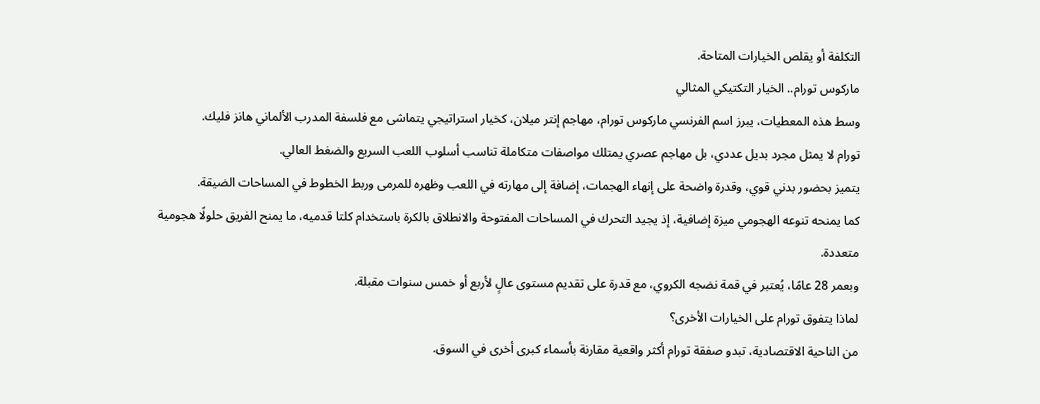التكلفة أو يقلص الخيارات المتاحة.
ماركوس تورام.. الخيار التكتيكي المثالي
وسط هذه المعطيات، يبرز اسم الفرنسي ماركوس تورام، مهاجم إنتر ميلان، كخيار استراتيجي يتماشى مع فلسفة المدرب الألماني هانز فليك.
تورام لا يمثل مجرد بديل عددي، بل مهاجم عصري يمتلك مواصفات متكاملة تناسب أسلوب اللعب السريع والضغط العالي.
يتميز بحضور بدني قوي، وقدرة واضحة على إنهاء الهجمات، إضافة إلى مهارته في اللعب وظهره للمرمى وربط الخطوط في المساحات الضيقة.
كما يمنحه تنوعه الهجومي ميزة إضافية، إذ يجيد التحرك في المساحات المفتوحة والانطلاق بالكرة باستخدام كلتا قدميه، ما يمنح الفريق حلولًا هجومية متعددة.
وبعمر 28 عامًا، يُعتبر في قمة نضجه الكروي، مع قدرة على تقديم مستوى عالٍ لأربع أو خمس سنوات مقبلة.
لماذا يتفوق تورام على الخيارات الأخرى؟
من الناحية الاقتصادية، تبدو صفقة تورام أكثر واقعية مقارنة بأسماء كبرى أخرى في السوق.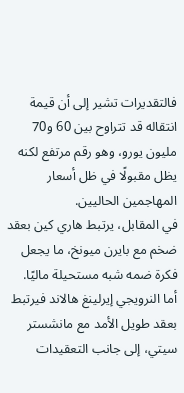فالتقديرات تشير إلى أن قيمة انتقاله قد تتراوح بين 60 و70 مليون يورو، وهو رقم مرتفع لكنه يظل مقبولًا في ظل أسعار المهاجمين الحاليين.
في المقابل، يرتبط هاري كين بعقد ضخم مع بايرن ميونخ، ما يجعل فكرة ضمه شبه مستحيلة ماليًا.
أما النرويجي إيرلينغ هالاند فيرتبط بعقد طويل الأمد مع مانشستر سيتي، إلى جانب التعقيدات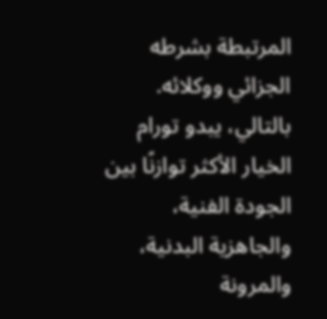المرتبطة بشرطه الجزائي ووكلائه.
بالتالي، يبدو تورام الخيار الأكثر توازنًا بين الجودة الفنية، والجاهزية البدنية، والمرونة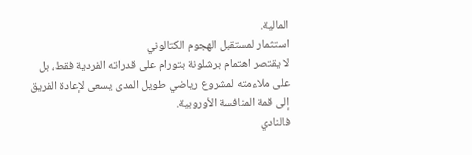المالية.
استثمار لمستقبل الهجوم الكتالوني
لا يقتصر اهتمام برشلونة بتورام على قدراته الفردية فقط، بل على ملاءمته لمشروع رياضي طويل المدى يسعى لإعادة الفريق إلى قمة المنافسة الأوروبية.
فالنادي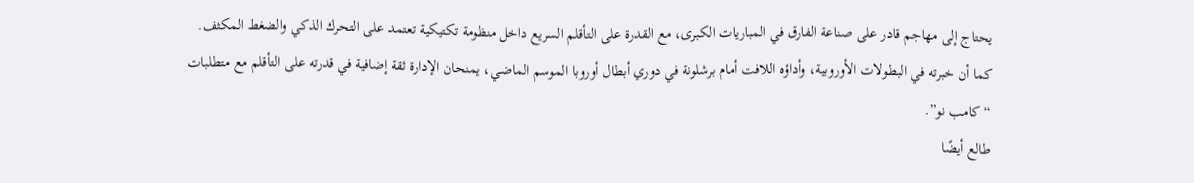يحتاج إلى مهاجم قادر على صناعة الفارق في المباريات الكبرى، مع القدرة على التأقلم السريع داخل منظومة تكتيكية تعتمد على التحرك الذكي والضغط المكثف.
كما أن خبرته في البطولات الأوروبية، وأداؤه اللافت أمام برشلونة في دوري أبطال أوروبا الموسم الماضي، يمنحان الإدارة ثقة إضافية في قدرته على التأقلم مع متطلبات “كامب نو”.
طالع أيضًا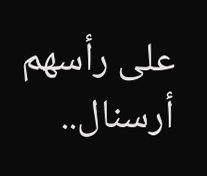على رأسهم أرسنال..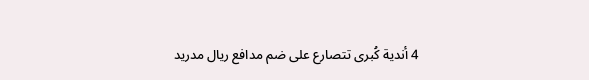4 أندية كُبرى تتصارع على ضم مدافع ريال مدريد